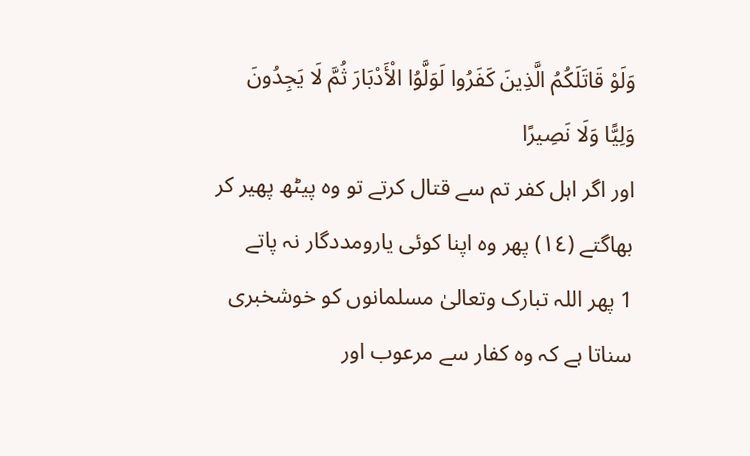وَلَوْ قَاتَلَكُمُ الَّذِينَ كَفَرُوا لَوَلَّوُا الْأَدْبَارَ ثُمَّ لَا يَجِدُونَ وَلِيًّا وَلَا نَصِيرًا
اور اگر اہل کفر تم سے قتال کرتے تو وہ پیٹھ پھیر کر بھاگتے (١٤) پھر وہ اپنا کوئی یارومددگار نہ پاتے
1 پھر اللہ تبارک وتعالیٰ مسلمانوں کو خوشخبری سناتا ہے کہ وہ کفار سے مرعوب اور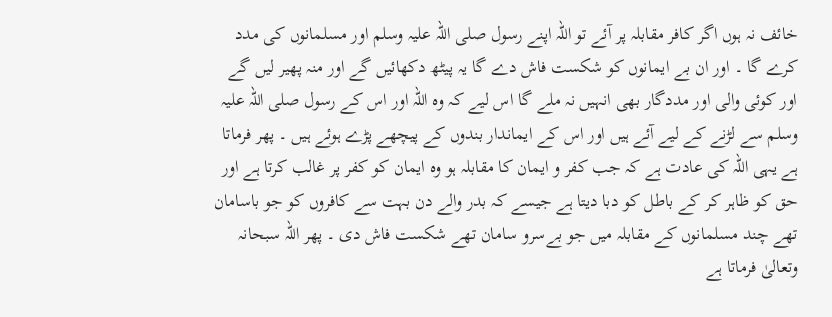خائف نہ ہوں اگر کافر مقابلہ پر آئے تو اللہ اپنے رسول صلی اللہ علیہ وسلم اور مسلمانوں کی مدد کرے گا ۔ اور ان بے ایمانوں کو شکست فاش دے گا یہ پیٹھ دکھائیں گے اور منہ پھیر لیں گے اور کوئی والی اور مددگار بھی انہیں نہ ملے گا اس لیے کہ وہ اللہ اور اس کے رسول صلی اللہ علیہ وسلم سے لڑنے کے لیے آئے ہیں اور اس کے ایماندار بندوں کے پیچھے پڑے ہوئے ہیں ۔ پھر فرماتا ہے یہی اللہ کی عادت ہے کہ جب کفر و ایمان کا مقابلہ ہو وہ ایمان کو کفر پر غالب کرتا ہے اور حق کو ظاہر کر کے باطل کو دبا دیتا ہے جیسے کہ بدر والے دن بہت سے کافروں کو جو باسامان تھے چند مسلمانوں کے مقابلہ میں جو بےسرو سامان تھے شکست فاش دی ۔ پھر اللہ سبحانہ وتعالیٰ فرماتا ہے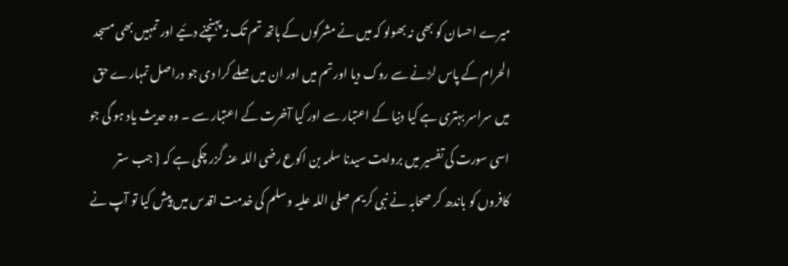میرے احسان کو بھی نہ بھولو کہ میں نے مشرکوں کے ہاتھ تم تک نہ پہنچنے دئیے اور تمہیں بھی مسجد الحرام کے پاس لڑنے سے روک دیا اور تم میں اور ان میں صلے کرا دی جو دراصل تمہارے حق میں سراسر بہتری ہے کیا دنیا کے اعتبار سے اور کیا آخرت کے اعتبار سے ۔ وہ حدیث یاد ہو گی جو اسی سورت کی تفسیر میں بروایت سیدنا سلمہ بن اکوع رضی اللہ عنہ گزر چکی ہے کہ { جب ستر کافروں کو باندھ کر صحابہ نے نبی کریم صلی اللہ علیہ وسلم کی خدمت اقدس میں پیش کیا تو آپ نے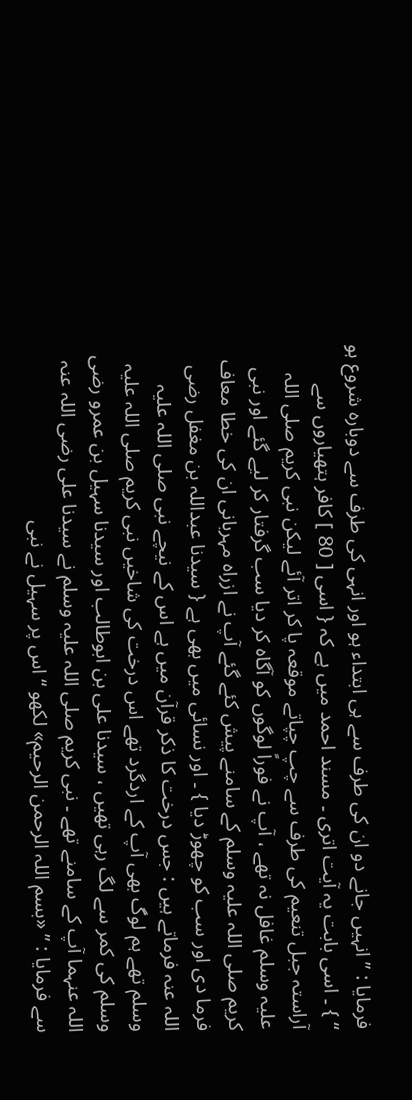فرمایا : ” انہیں جانے دو ان کی طرف سے ہی ابتداء ہو اور انہی کی طرف سے دوبارہ شروع ہو “ } ۔ اسی بابت یہ آیت اتری ۔ مسند احمد میں ہے کہ { اسی [ 80 ] کافر ہتھیاروں سے آراستہ جبل تنعیم کی طرف سے چپ چپاتے موقعہ پا کر اتر آئے لیکن نبی کریم صلی اللہ علیہ وسلم غافل نہ تھے ، آپ نے فوراً لوگوں کو آگاہ کر دیا سب گرفتار کر لیے گئے اور نبی کریم صلی اللہ علیہ وسلم کے سامنے پیش کئے گئے آپ نے ازراہ مہربانی ان کی خطا معاف فرما دی اور سب کو چھوڑ دیا } ۔ اور نسائی میں بھی ہے { سیدنا عبداللہ بن مغفل رضی اللہ عنہ فرماتے ہیں : جس درخت کا ذکر قرآن میں ہے اس کے نیچے نبی صلی اللہ علیہ وسلم تھے ہم لوگ بھی آپ کے اردگرد تھے اس درخت کی شاخیں نبی کریم صلی اللہ علیہ وسلم کی کمر سے لگ رہی تھیں ، سیدنا علی بن ابوطالب اور سیدنا سہیل بن عمرو رضی اللہ عنہما آپ کے سامنے تھے ۔ نبی کریم صلی اللہ علیہ وسلم نے سیدنا علی رضی اللہ عنہ سے فرمایا : ” «بسم اللہ الرحمن الرحیم» لکھو “ اس پر سہیل نے نبی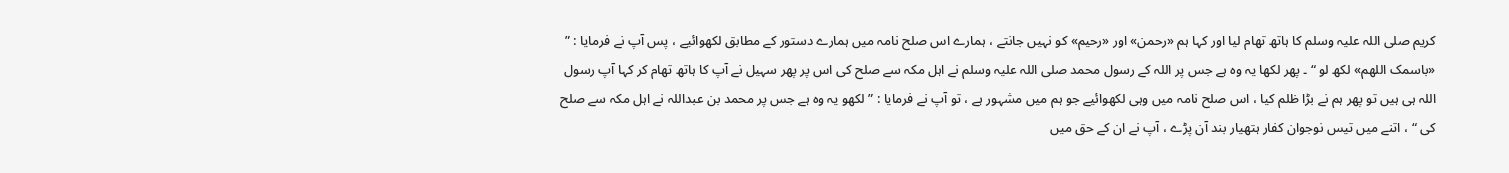کریم صلی اللہ علیہ وسلم کا ہاتھ تھام لیا اور کہا ہم «رحمن» اور «رحیم» کو نہیں جانتے ، ہمارے اس صلح نامہ میں ہمارے دستور کے مطابق لکھوائیے ، پس آپ نے فرمایا : ” «باسمک اللھم» لکھ لو “ ۔ پھر لکھا یہ وہ ہے جس پر اللہ کے رسول محمد صلی اللہ علیہ وسلم نے اہل مکہ سے صلح کی اس پر پھر سہیل نے آپ کا ہاتھ تھام کر کہا آپ رسول اللہ ہی ہیں تو پھر ہم نے بڑا ظلم کیا ، اس صلح نامہ میں وہی لکھوائیے جو ہم میں مشہور ہے ، تو آپ نے فرمایا : ” لکھو یہ وہ ہے جس پر محمد بن عبداللہ نے اہل مکہ سے صلح کی “ ، اتنے میں تیس نوجوان کفار ہتھیار بند آن پڑے ، آپ نے ان کے حق میں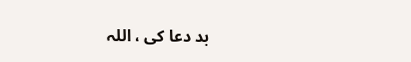بد دعا کی ، اللہ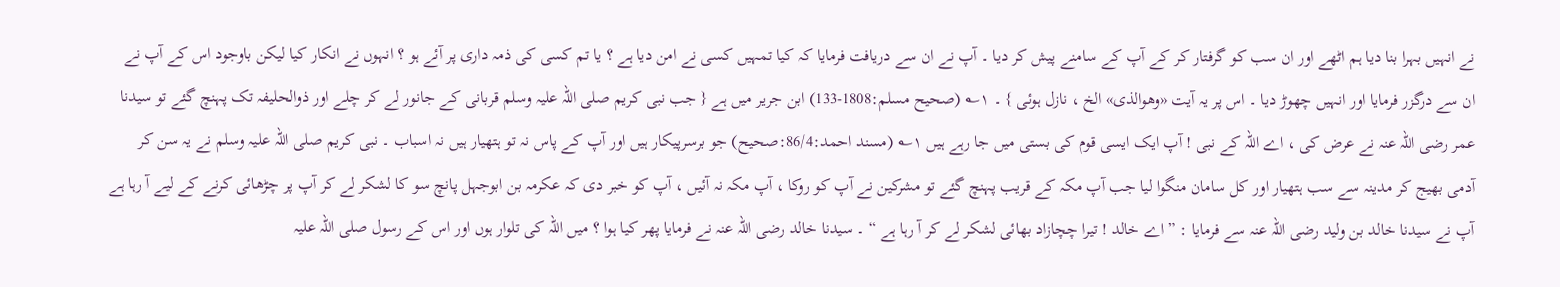نے انہیں بہرا بنا دیا ہم اٹھے اور ان سب کو گرفتار کر کے آپ کے سامنے پیش کر دیا ۔ آپ نے ان سے دریافت فرمایا کہ کیا تمہیں کسی نے امن دیا ہے ؟ یا تم کسی کی ذمہ داری پر آئے ہو ؟ انہوں نے انکار کیا لیکن باوجود اس کے آپ نے ان سے درگزر فرمایا اور انہیں چھوڑ دیا ۔ اس پر یہ آیت «وھوالذی» الخ ، نازل ہوئی } ۔ ۱؎ (صحیح مسلم:1808-133) ابن جریر میں ہے { جب نبی کریم صلی اللہ علیہ وسلم قربانی کے جانور لے کر چلے اور ذوالحلیفہ تک پہنچ گئے تو سیدنا عمر رضی اللہ عنہ نے عرض کی ، اے اللہ کے نبی ! آپ ایک ایسی قوم کی بستی میں جا رہے ہیں ۱؎ (مسند احمد:86/4:صحیح) جو برسرپیکار ہیں اور آپ کے پاس نہ تو ہتھیار ہیں نہ اسباب ۔ نبی کریم صلی اللہ علیہ وسلم نے یہ سن کر آدمی بھیج کر مدینہ سے سب ہتھیار اور کل سامان منگوا لیا جب آپ مکہ کے قریب پہنچ گئے تو مشرکین نے آپ کو روکا ، آپ مکہ نہ آئیں ، آپ کو خبر دی کہ عکرمہ بن ابوجہل پانچ سو کا لشکر لے کر آپ پر چڑھائی کرنے کے لیے آ رہا ہے آپ نے سیدنا خالد بن ولید رضی اللہ عنہ سے فرمایا : ” اے خالد ! تیرا چچازاد بھائی لشکر لے کر آ رہا ہے “ ۔ سیدنا خالد رضی اللہ عنہ نے فرمایا پھر کیا ہوا ؟ میں اللہ کی تلوار ہوں اور اس کے رسول صلی اللہ علیہ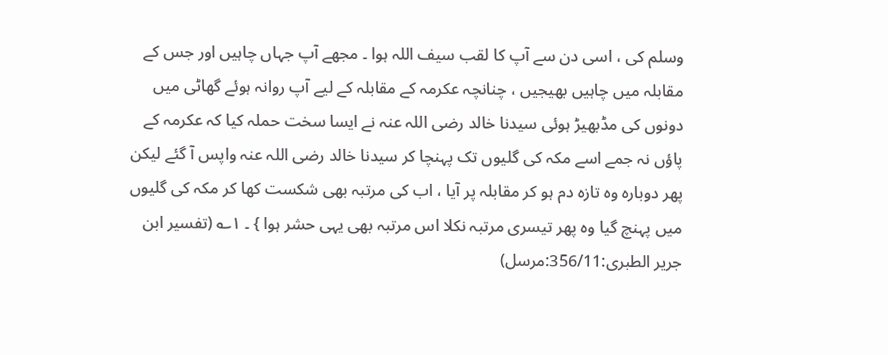وسلم کی ، اسی دن سے آپ کا لقب سیف اللہ ہوا ۔ مجھے آپ جہاں چاہیں اور جس کے مقابلہ میں چاہیں بھیجیں ، چنانچہ عکرمہ کے مقابلہ کے لیے آپ روانہ ہوئے گھاٹی میں دونوں کی مڈبھیڑ ہوئی سیدنا خالد رضی اللہ عنہ نے ایسا سخت حملہ کیا کہ عکرمہ کے پاؤں نہ جمے اسے مکہ کی گلیوں تک پہنچا کر سیدنا خالد رضی اللہ عنہ واپس آ گئے لیکن پھر دوبارہ وہ تازہ دم ہو کر مقابلہ پر آیا ، اب کی مرتبہ بھی شکست کھا کر مکہ کی گلیوں میں پہنچ گیا وہ پھر تیسری مرتبہ نکلا اس مرتبہ بھی یہی حشر ہوا } ۔ ۱؎ (تفسیر ابن جریر الطبری:356/11:مرسل)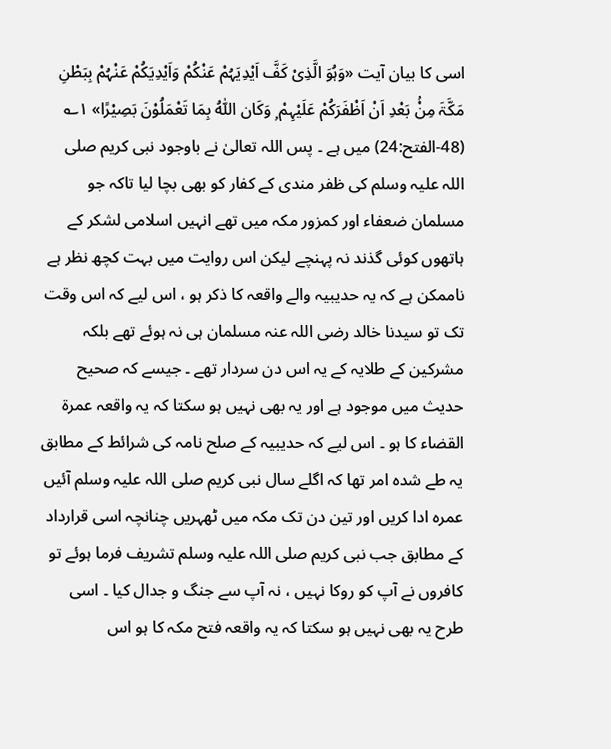اسی کا بیان آیت «وَہُوَ الَّذِیْ کَفَّ اَیْدِیَہُمْ عَنْکُمْ وَاَیْدِیَکُمْ عَنْہُمْ بِبَطْنِ مَکَّۃَ مِنْۢ بَعْدِ اَنْ اَظْفَرَکُمْ عَلَیْہِمْ ۭ وَکَان اللّٰہُ بِمَا تَعْمَلُوْنَ بَصِیْرًا» ۱؎ (48-الفتح:24) میں ہے ۔ پس اللہ تعالیٰ نے باوجود نبی کریم صلی اللہ علیہ وسلم کی ظفر مندی کے کفار کو بھی بچا لیا تاکہ جو مسلمان ضعفاء اور کمزور مکہ میں تھے انہیں اسلامی لشکر کے ہاتھوں کوئی گذند نہ پہنچے لیکن اس روایت میں بہت کچھ نظر ہے ناممکن ہے کہ یہ حدیبیہ والے واقعہ کا ذکر ہو ، اس لیے کہ اس وقت تک تو سیدنا خالد رضی اللہ عنہ مسلمان ہی نہ ہوئے تھے بلکہ مشرکین کے طلایہ کے یہ اس دن سردار تھے ۔ جیسے کہ صحیح حدیث میں موجود ہے اور یہ بھی نہیں ہو سکتا کہ یہ واقعہ عمرۃ القضاء کا ہو ۔ اس لیے کہ حدیبیہ کے صلح نامہ کی شرائط کے مطابق یہ طے شدہ امر تھا کہ اگلے سال نبی کریم صلی اللہ علیہ وسلم آئیں عمرہ ادا کریں اور تین دن تک مکہ میں ٹھہریں چنانچہ اسی قرارداد کے مطابق جب نبی کریم صلی اللہ علیہ وسلم تشریف فرما ہوئے تو کافروں نے آپ کو روکا نہیں ، نہ آپ سے جنگ و جدال کیا ۔ اسی طرح یہ بھی نہیں ہو سکتا کہ یہ واقعہ فتح مکہ کا ہو اس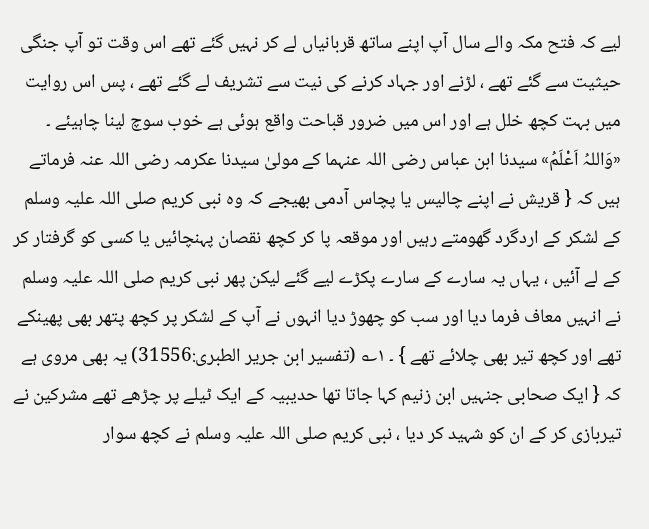لیے کہ فتح مکہ والے سال آپ اپنے ساتھ قربانیاں لے کر نہیں گئے تھے اس وقت تو آپ جنگی حیثیت سے گئے تھے ، لڑنے اور جہاد کرنے کی نیت سے تشریف لے گئے تھے ، پس اس روایت میں بہت کچھ خلل ہے اور اس میں ضرور قباحت واقع ہوئی ہے خوب سوچ لینا چاہیئے ۔ «وَاللہُ اَعْلَمُ» سیدنا ابن عباس رضی اللہ عنہما کے مولیٰ سیدنا عکرمہ رضی اللہ عنہ فرماتے ہیں کہ { قریش نے اپنے چالیس یا پچاس آدمی بھیجے کہ وہ نبی کریم صلی اللہ علیہ وسلم کے لشکر کے اردگرد گھومتے رہیں اور موقعہ پا کر کچھ نقصان پہنچائیں یا کسی کو گرفتار کر کے لے آئیں ، یہاں یہ سارے کے سارے پکڑے لیے گئے لیکن پھر نبی کریم صلی اللہ علیہ وسلم نے انہیں معاف فرما دیا اور سب کو چھوڑ دیا انہوں نے آپ کے لشکر پر کچھ پتھر بھی پھینکے تھے اور کچھ تیر بھی چلائے تھے } ۔ ۱؎ (تفسیر ابن جریر الطبری:31556) یہ بھی مروی ہے کہ { ایک صحابی جنہیں ابن زنیم کہا جاتا تھا حدیبیہ کے ایک ٹیلے پر چڑھے تھے مشرکین نے تیربازی کر کے ان کو شہید کر دیا ، نبی کریم صلی اللہ علیہ وسلم نے کچھ سوار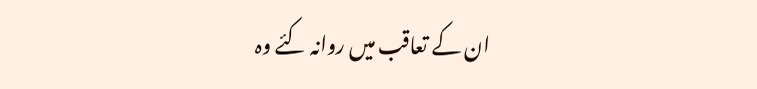ان کے تعاقب میں روانہ کئے وہ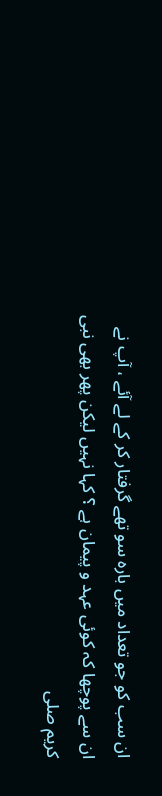ان سب کو جو تعداد میں بارہ سو تھے گرفتار کر کے لے آئے ، آپ نے ان سے پوچھا کہ کوئی عہد و پیمان ہے ؟ کہا نہیں لیکن پھر بھی نبی کریم صلی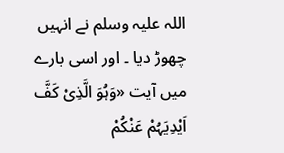اللہ علیہ وسلم نے انہیں چھوڑ دیا ۔ اور اسی بارے میں آیت «وَہُوَ الَّذِیْ کَفَّ اَیْدِیَہُمْ عَنْکُمْ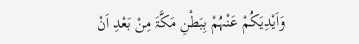وَاَیْدِیَکُمْ عَنْہُمْ بِبَطْنِ مَکَّۃَ مِنْ بَعْدِ اَنْ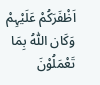اَظْفَرَکُمْ عَلَیْہِمْ وَکَان اللّٰہُ بِمَا تَعْمَلُوْنَ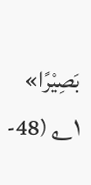بَصِیْرًا» ۱؎ (48-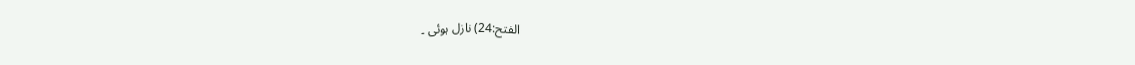الفتح:24) نازل ہوئی ۔